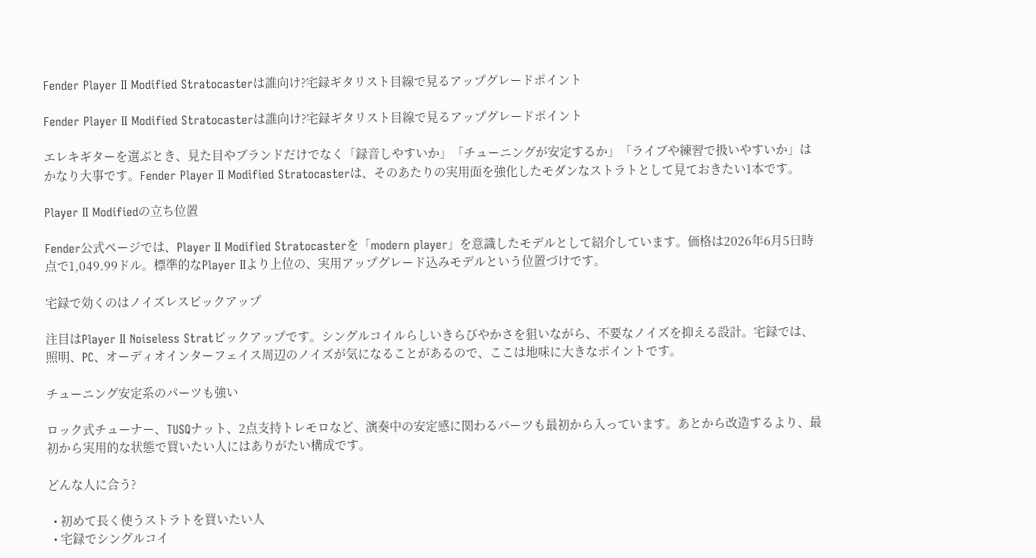Fender Player II Modified Stratocasterは誰向け?宅録ギタリスト目線で見るアップグレードポイント

Fender Player II Modified Stratocasterは誰向け?宅録ギタリスト目線で見るアップグレードポイント

エレキギターを選ぶとき、見た目やブランドだけでなく「録音しやすいか」「チューニングが安定するか」「ライブや練習で扱いやすいか」はかなり大事です。Fender Player II Modified Stratocasterは、そのあたりの実用面を強化したモダンなストラトとして見ておきたい1本です。

Player II Modifiedの立ち位置

Fender公式ページでは、Player II Modified Stratocasterを「modern player」を意識したモデルとして紹介しています。価格は2026年6月5日時点で1,049.99ドル。標準的なPlayer IIより上位の、実用アップグレード込みモデルという位置づけです。

宅録で効くのはノイズレスピックアップ

注目はPlayer II Noiseless Stratピックアップです。シングルコイルらしいきらびやかさを狙いながら、不要なノイズを抑える設計。宅録では、照明、PC、オーディオインターフェイス周辺のノイズが気になることがあるので、ここは地味に大きなポイントです。

チューニング安定系のパーツも強い

ロック式チューナー、TUSQナット、2点支持トレモロなど、演奏中の安定感に関わるパーツも最初から入っています。あとから改造するより、最初から実用的な状態で買いたい人にはありがたい構成です。

どんな人に合う?

  • 初めて長く使うストラトを買いたい人
  • 宅録でシングルコイ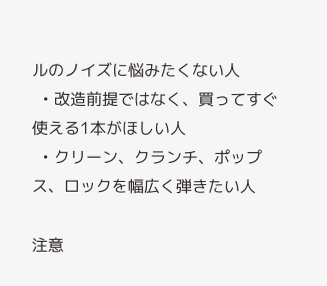ルのノイズに悩みたくない人
  • 改造前提ではなく、買ってすぐ使える1本がほしい人
  • クリーン、クランチ、ポップス、ロックを幅広く弾きたい人

注意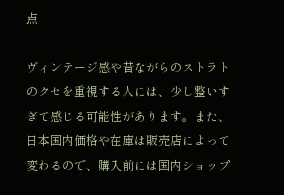点

ヴィンテージ感や昔ながらのストラトのクセを重視する人には、少し整いすぎて感じる可能性があります。また、日本国内価格や在庫は販売店によって変わるので、購入前には国内ショップ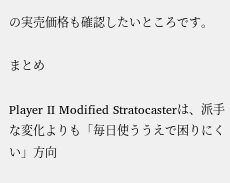の実売価格も確認したいところです。

まとめ

Player II Modified Stratocasterは、派手な変化よりも「毎日使ううえで困りにくい」方向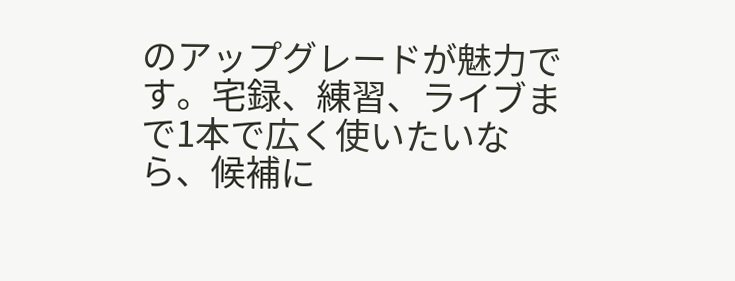のアップグレードが魅力です。宅録、練習、ライブまで1本で広く使いたいなら、候補に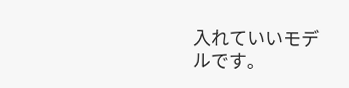入れていいモデルです。